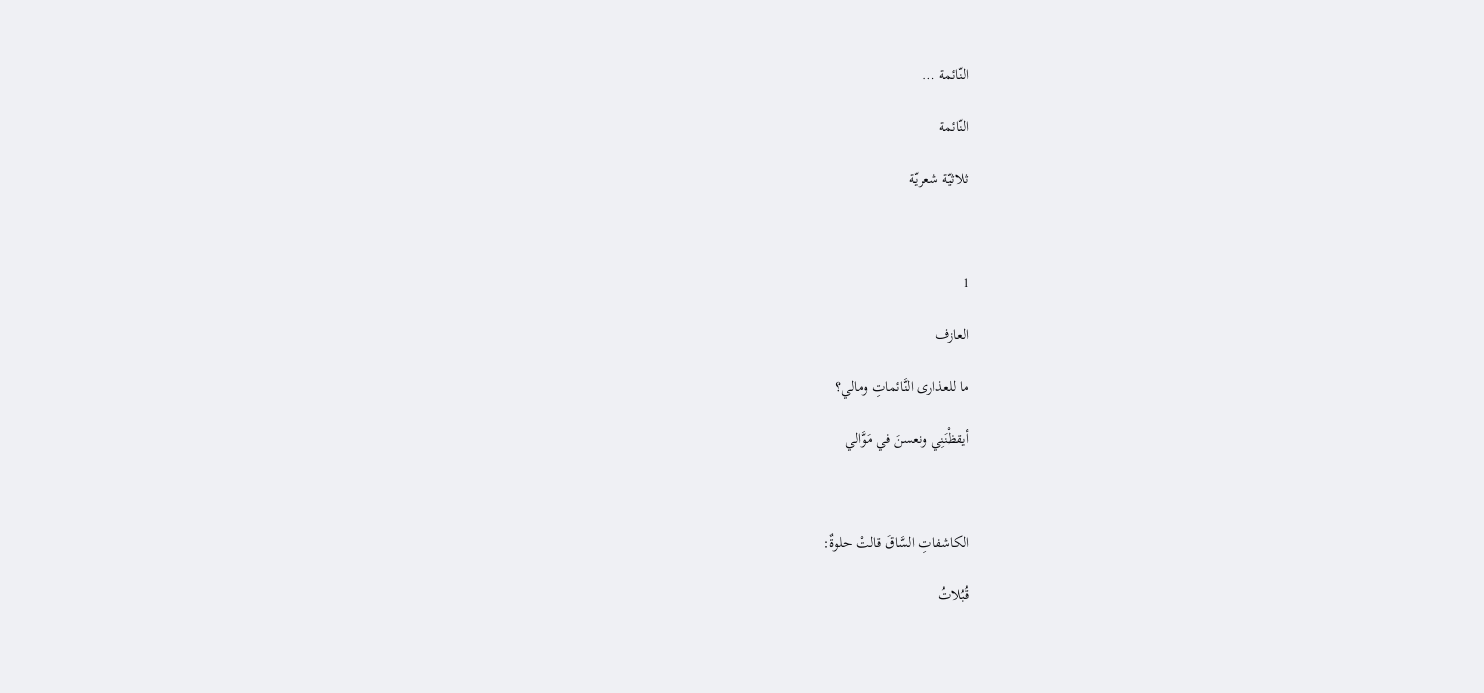النّائمة …

النّائمة

ثلاثيّة شعريّة



1

العازف

ما للعذارى النَّائماتِ ومالي؟

أيقظْنَنِي ونعسنَ في مَوَّالي



الكاشفاتِ السَّاقَ قالتْ حلوةٌ:

قُبُلاتُ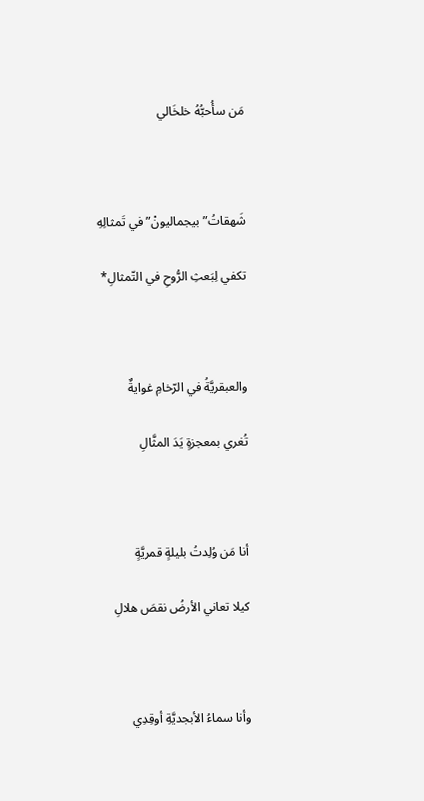مَن سأُحبُّهُ خلخَالي



شَهقاتُ” بيجماليونْ” في تَمثالِهِ

تكفي لِبَعثِ الرُّوحِ في التّمثالِ*



والعبقريَّةُ في الرّخامِ غوايةٌ

تُغري بمعجزةٍ يَدَ المثَّالِ



أنا مَن وُلِدتُ بليلةٍ قمريَّةٍ

كيلا تعاني الأرضُ نقصَ هلالِ



وأنا سماءُ الأبجديَّةِ أوقِدِي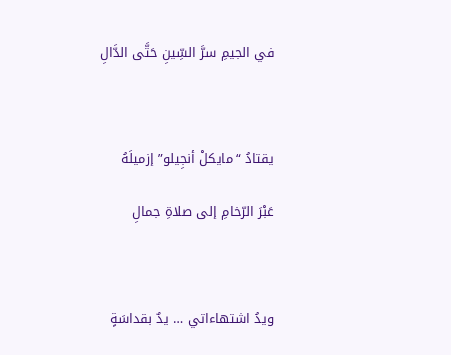في الجيمِ سرَّ السِّينِ حَتَّى الدَّالِ



يقتادُ “مايكلْ أنجِيلو” إزميلَهُ

عَبْرَ الرّخامِ إلى صلاةِ جمالِ



ويدُ اشتهاءاتي … يدٌ بقداسَةٍ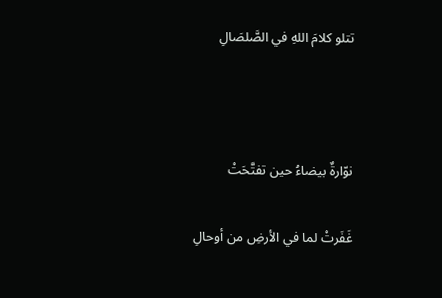تتلو كلامَ اللهِ في الصَّلصَالِ



نوّارةٌ بيضاءُ حين تفتَّحَتْ

غَفَرتْ لما في الأرضِ من أوحالِ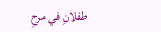طفلانِ في مرحِ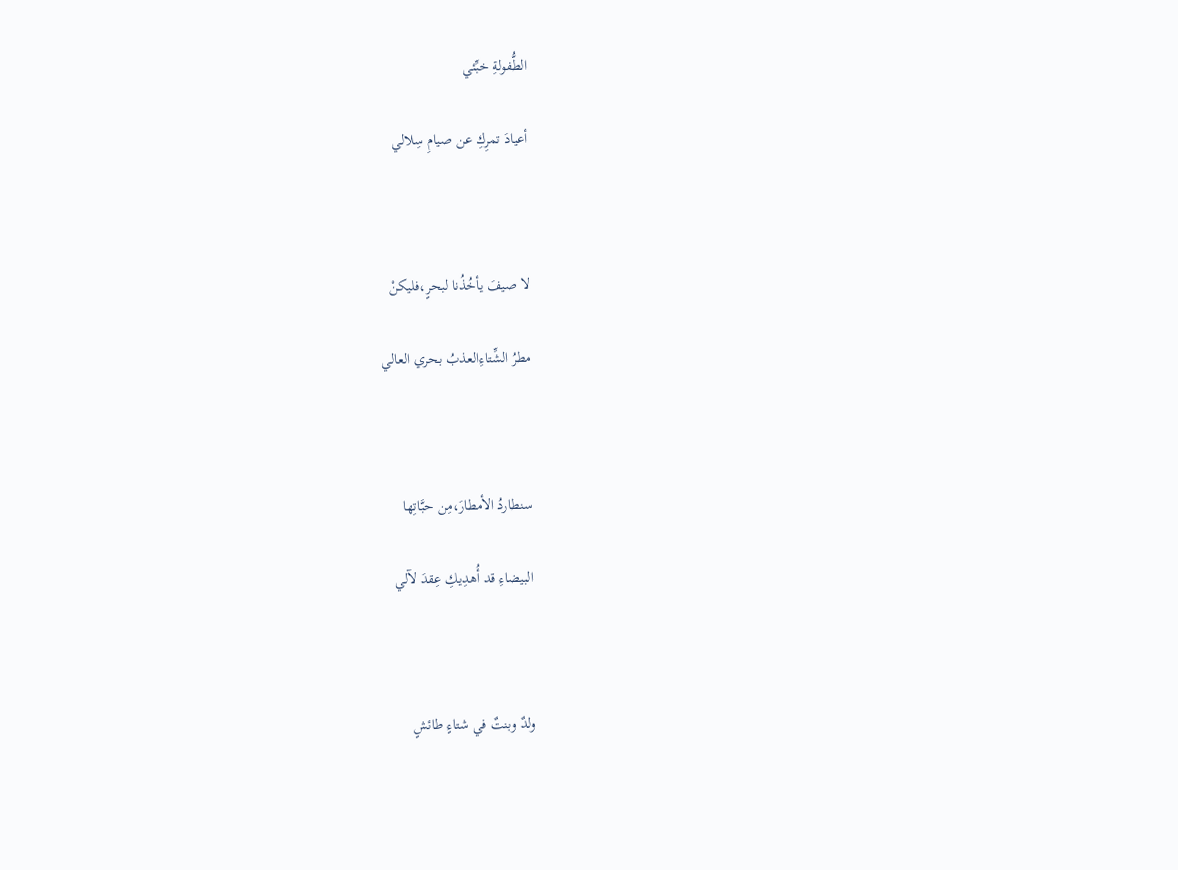الطُّفولةِ خبِّئي

أعيادَ تمرِكِ عن صيامِ سِلالي



لا صيفَ يأخُذُنا لبحرٍ،فليكنْ

مطرُ الشِّتاءِالعذبُ بحري العالي



سنطاردُ الأمطارَ،مِن حبَّاتِها

البيضاءِ قد أُهدِيكِ عِقدَ لآلي



ولدٌ وبنتٌ في شتاءٍ طائشٍ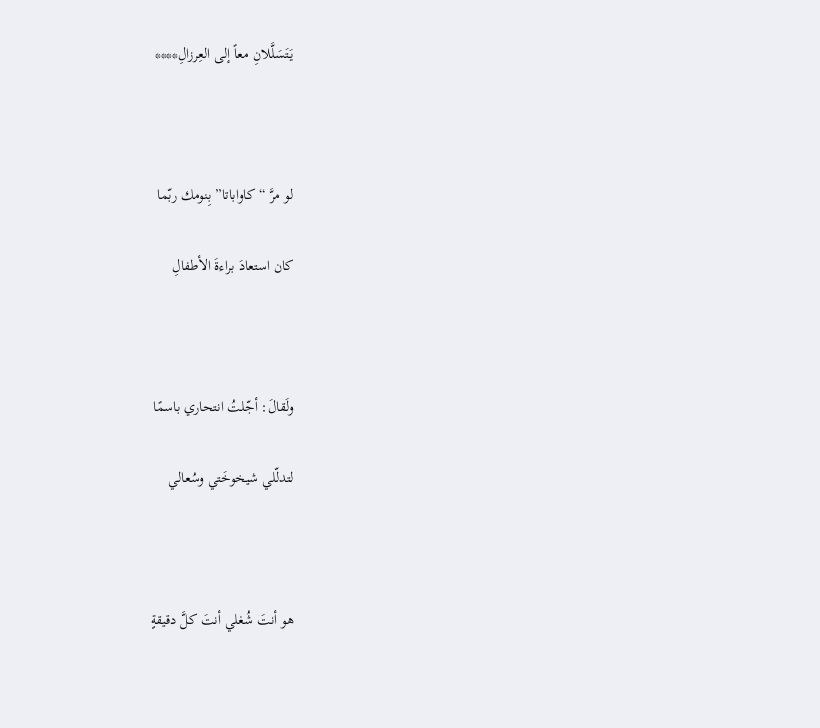يَتَسَلَّلانِ معاً إلى العِرزالِ****



لو مرَّ “كاواباتا” بِنومك ربّما

كان استعادَ براءةَ الأطفالِ



ولَقالَ: أجّلتُ انتحاري باسمًا

لتدلّلي شيخوخَتي وسُعالي



هو أنتَ شُغلي أنتَ كلَّ دقيقةٍ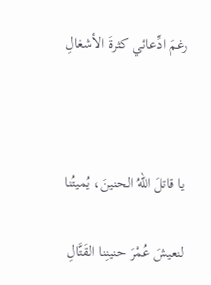رغمَ ادِّعائي كثرةَ الأشغالِ



يا قاتلَ اللهُ الحنينَ، يُميتُنا

لنعيشَ عُمْرَ حنينِنا القَتَّالِ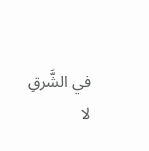في الشَّرقِ لا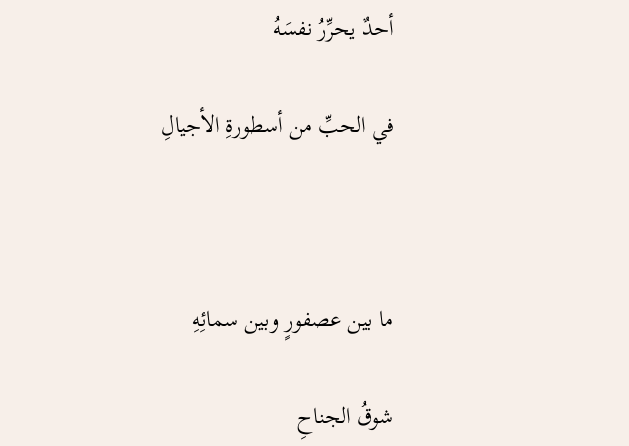أحدٌ يحرِّرُ نفسَهُ

في الحبِّ من أسطورةِ الأجيالِ



ما بين عصفورٍ وبين سمائِهِ

شوقُ الجناحِ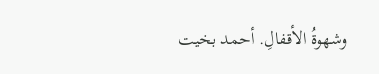وشهوةُ الأقفالِ. أحمد بخيت